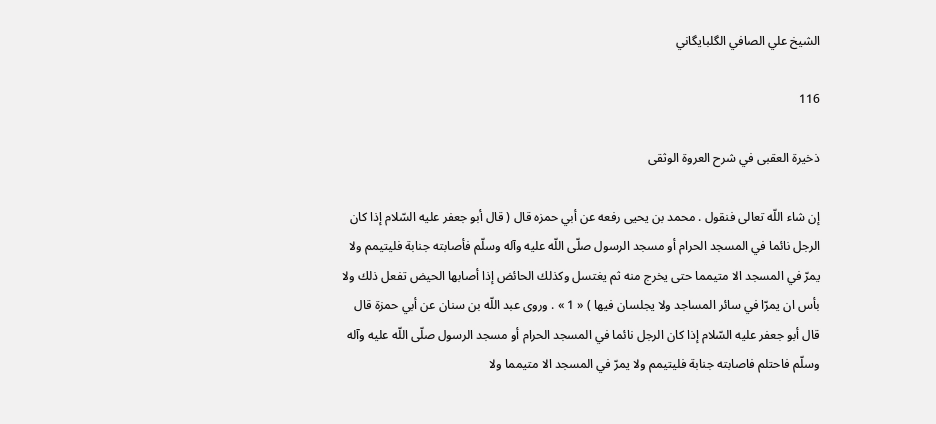الشيخ علي الصافي الگلبايگاني

116

ذخيرة العقبى في شرح العروة الوثقى

إن شاء اللّه تعالى فنقول . محمد بن يحيى رفعه عن أبي حمزه قال ( قال أبو جعفر عليه السّلام إذا كان الرجل نائما في المسجد الحرام أو مسجد الرسول صلّى اللّه عليه وآله وسلّم فأصابته جنابة فليتيمم ولا يمرّ في المسجد الا متيمما حتى يخرج منه ثم يغتسل وكذلك الحائض إذا أصابها الحيض تفعل ذلك ولا بأس ان يمرّا في سائر المساجد ولا يجلسان فيها ) « 1 » . وروى عبد اللّه بن سنان عن أبي حمزة قال قال أبو جعفر عليه السّلام إذا كان الرجل نائما في المسجد الحرام أو مسجد الرسول صلّى اللّه عليه وآله وسلّم فاحتلم فاصابته جنابة فليتيمم ولا يمرّ في المسجد الا متيمما ولا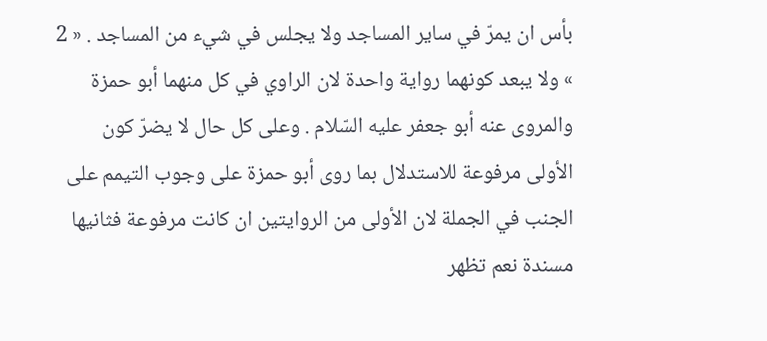بأس ان يمرّ في ساير المساجد ولا يجلس في شيء من المساجد . « 2 » ولا يبعد كونهما رواية واحدة لان الراوي في كل منهما أبو حمزة والمروى عنه أبو جعفر عليه السّلام . وعلى كل حال لا يضرّ كون الأولى مرفوعة للاستدلال بما روى أبو حمزة على وجوب التيمم على الجنب في الجملة لان الأولى من الروايتين ان كانت مرفوعة فثانيها مسندة نعم تظهر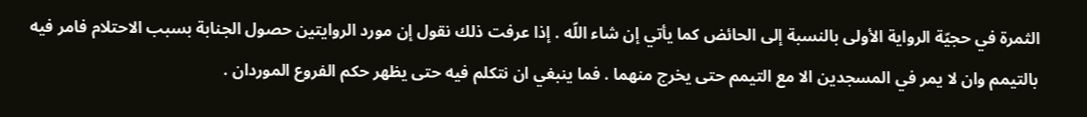الثمرة في حجيّة الرواية الأولى بالنسبة إلى الحائض كما يأتي إن شاء اللّه . إذا عرفت ذلك نقول إن مورد الروايتين حصول الجنابة بسبب الاحتلام فامر فيه بالتيمم وان لا يمر في المسجدين الا مع التيمم حتى يخرج منهما . فما ينبغي ان نتكلم فيه حتى يظهر حكم الفروع الموردان .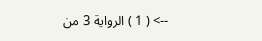--> ( 1 ) الرواية 3 من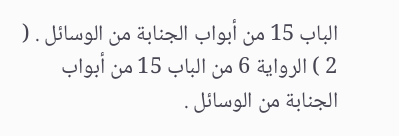الباب 15 من أبواب الجنابة من الوسائل . ( 2 ) الرواية 6 من الباب 15 من أبواب الجنابة من الوسائل .